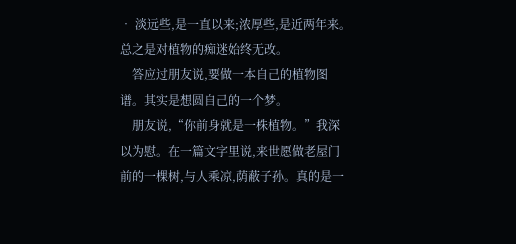• 淡远些,是一直以来;浓厚些,是近两年来。总之是对植物的痴迷始终无改。
    答应过朋友说,要做一本自己的植物图谱。其实是想圆自己的一个梦。
    朋友说,“你前身就是一株植物。”我深以为慰。在一篇文字里说,来世愿做老屋门前的一棵树,与人乘凉,荫蔽子孙。真的是一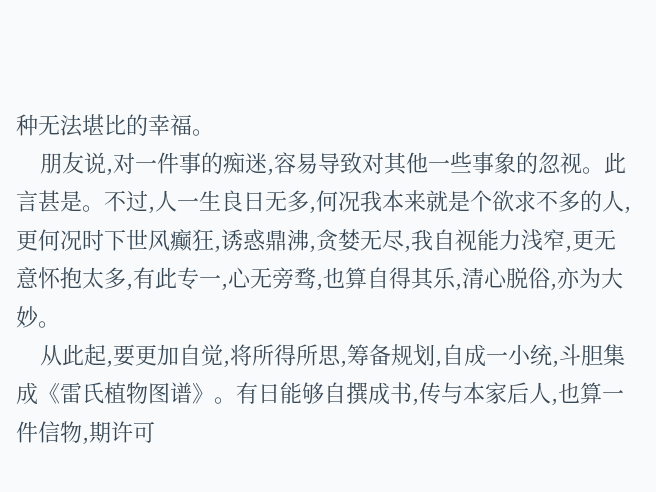种无法堪比的幸福。
    朋友说,对一件事的痴迷,容易导致对其他一些事象的忽视。此言甚是。不过,人一生良日无多,何况我本来就是个欲求不多的人,更何况时下世风癫狂,诱惑鼎沸,贪婪无尽,我自视能力浅窄,更无意怀抱太多,有此专一,心无旁骛,也算自得其乐,清心脱俗,亦为大妙。
    从此起,要更加自觉,将所得所思,筹备规划,自成一小统,斗胆集成《雷氏植物图谱》。有日能够自撰成书,传与本家后人,也算一件信物,期许可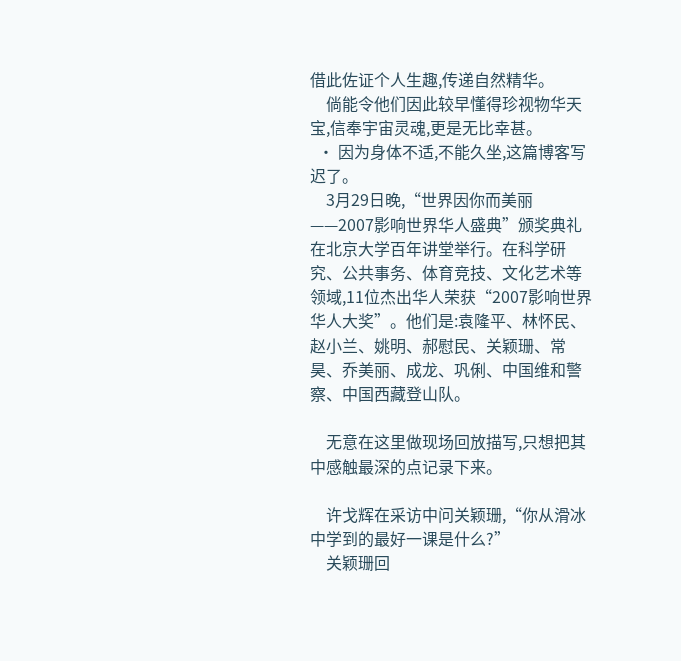借此佐证个人生趣,传递自然精华。
    倘能令他们因此较早懂得珍视物华天宝,信奉宇宙灵魂,更是无比幸甚。
  • 因为身体不适,不能久坐,这篇博客写迟了。
    3月29日晚,“世界因你而美丽——2007影响世界华人盛典”颁奖典礼在北京大学百年讲堂举行。在科学研究、公共事务、体育竞技、文化艺术等领域,11位杰出华人荣获“2007影响世界华人大奖”。他们是:袁隆平、林怀民、赵小兰、姚明、郝慰民、关颖珊、常昊、乔美丽、成龙、巩俐、中国维和警察、中国西藏登山队。

    无意在这里做现场回放描写,只想把其中感触最深的点记录下来。

    许戈辉在采访中问关颖珊,“你从滑冰中学到的最好一课是什么?”
    关颖珊回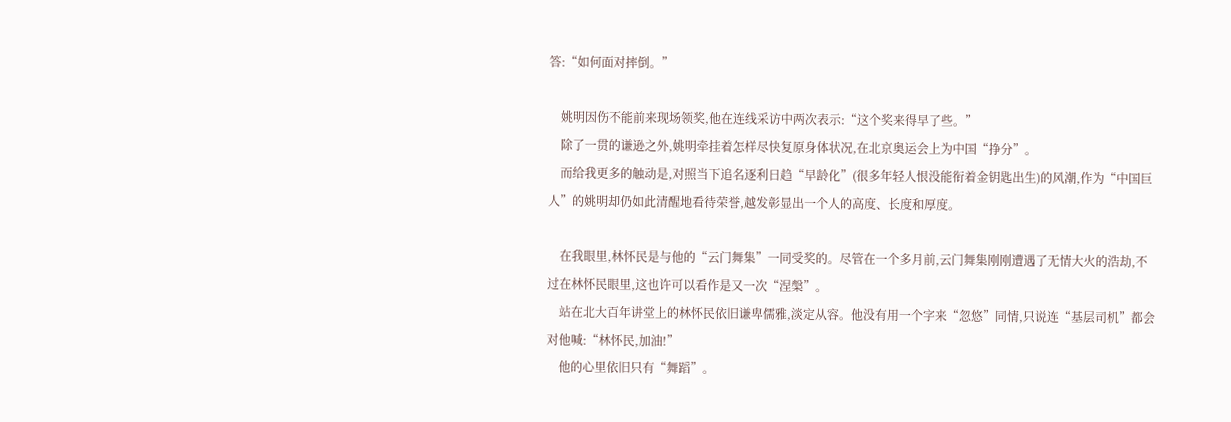答:“如何面对摔倒。”

    姚明因伤不能前来现场领奖,他在连线采访中两次表示:“这个奖来得早了些。”
    除了一贯的谦逊之外,姚明牵挂着怎样尽快复原身体状况,在北京奥运会上为中国“挣分”。
    而给我更多的触动是,对照当下追名逐利日趋“早龄化”(很多年轻人恨没能衔着金钥匙出生)的风潮,作为“中国巨人”的姚明却仍如此清醒地看待荣誉,越发彰显出一个人的高度、长度和厚度。

    在我眼里,林怀民是与他的“云门舞集”一同受奖的。尽管在一个多月前,云门舞集刚刚遭遇了无情大火的浩劫,不过在林怀民眼里,这也许可以看作是又一次“涅槃”。
    站在北大百年讲堂上的林怀民依旧谦卑儒雅,淡定从容。他没有用一个字来“忽悠”同情,只说连“基层司机”都会对他喊:“林怀民,加油!”
    他的心里依旧只有“舞蹈”。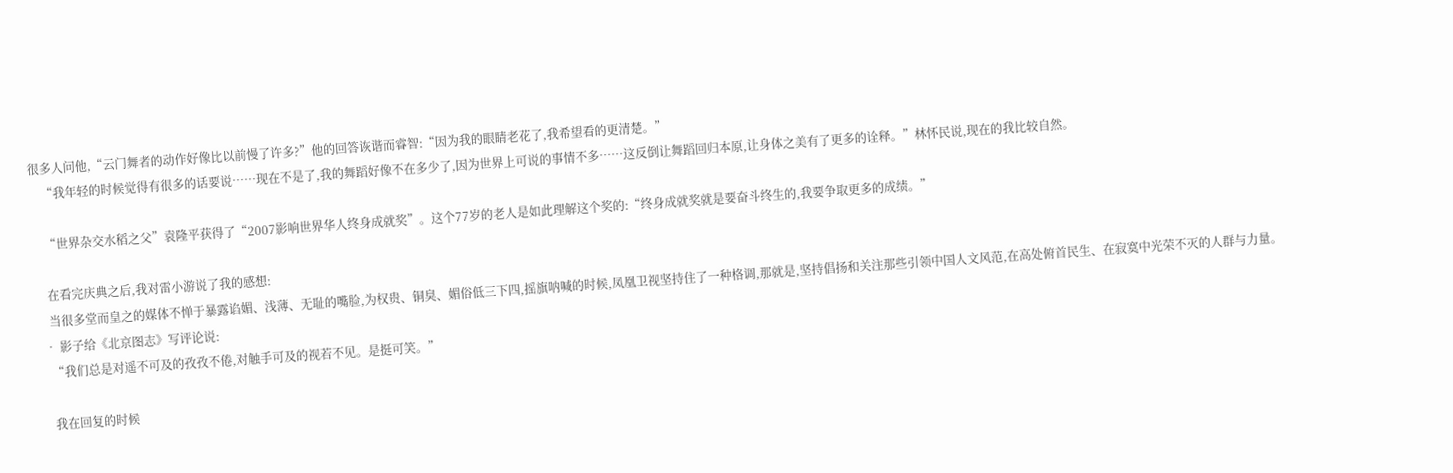很多人问他,“云门舞者的动作好像比以前慢了许多?”他的回答诙谐而睿智:“因为我的眼睛老花了,我希望看的更清楚。”
    “我年轻的时候觉得有很多的话要说……现在不是了,我的舞蹈好像不在多少了,因为世界上可说的事情不多……这反倒让舞蹈回归本原,让身体之美有了更多的诠释。”林怀民说,现在的我比较自然。

    “世界杂交水稻之父”袁隆平获得了“2007影响世界华人终身成就奖”。这个77岁的老人是如此理解这个奖的:“终身成就奖就是要奋斗终生的,我要争取更多的成绩。”

    在看完庆典之后,我对雷小游说了我的感想:
    当很多堂而皇之的媒体不惮于暴露谄媚、浅薄、无耻的嘴脸,为权贵、铜臭、媚俗低三下四,摇旗呐喊的时候,凤凰卫视坚持住了一种格调,那就是,坚持倡扬和关注那些引领中国人文风范,在高处俯首民生、在寂寞中光荣不灭的人群与力量。
  • 影子给《北京图志》写评论说:
    “我们总是对遥不可及的孜孜不倦,对触手可及的视若不见。是挺可笑。”

    我在回复的时候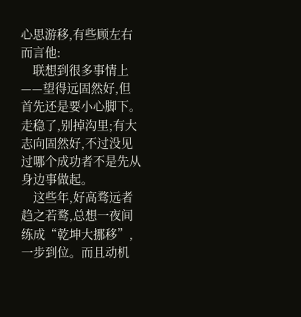心思游移,有些顾左右而言他:
    联想到很多事情上——望得远固然好,但首先还是要小心脚下。走稳了,别掉沟里;有大志向固然好,不过没见过哪个成功者不是先从身边事做起。
    这些年,好高骛远者趋之若鹜,总想一夜间练成“乾坤大挪移”,一步到位。而且动机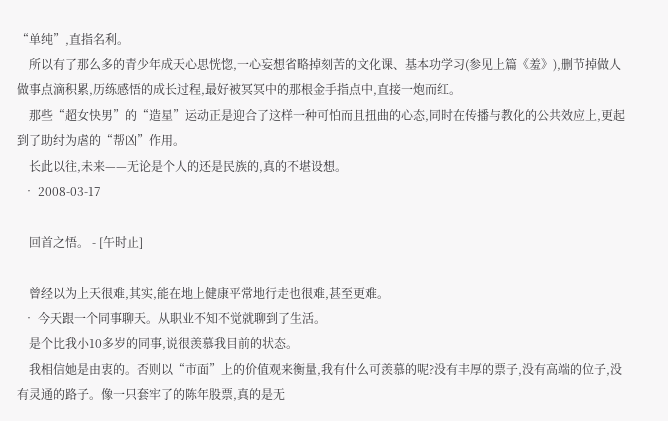“单纯”,直指名利。
    所以有了那么多的青少年成天心思恍惚,一心妄想省略掉刻苦的文化课、基本功学习(参见上篇《羞》),删节掉做人做事点滴积累,历练感悟的成长过程,最好被冥冥中的那根金手指点中,直接一炮而红。
    那些“超女快男”的“造星”运动正是迎合了这样一种可怕而且扭曲的心态,同时在传播与教化的公共效应上,更起到了助纣为虐的“帮凶”作用。
    长此以往,未来——无论是个人的还是民族的,真的不堪设想。
  • 2008-03-17

    回首之悟。 - [午时止]

    曾经以为上天很难,其实,能在地上健康平常地行走也很难,甚至更难。
  • 今天跟一个同事聊天。从职业不知不觉就聊到了生活。
    是个比我小10多岁的同事,说很羡慕我目前的状态。
    我相信她是由衷的。否则以“市面”上的价值观来衡量,我有什么可羡慕的呢?没有丰厚的票子,没有高端的位子,没有灵通的路子。像一只套牢了的陈年股票,真的是无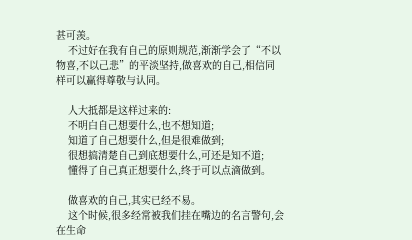甚可羡。
    不过好在我有自己的原则规范,渐渐学会了“不以物喜,不以己悲”的平淡坚持,做喜欢的自己,相信同样可以赢得尊敬与认同。

    人大抵都是这样过来的:
    不明白自己想要什么,也不想知道;
    知道了自己想要什么,但是很难做到;
    很想搞清楚自己到底想要什么,可还是知不道;
    懂得了自己真正想要什么,终于可以点滴做到。

    做喜欢的自己,其实已经不易。
    这个时候,很多经常被我们挂在嘴边的名言警句,会在生命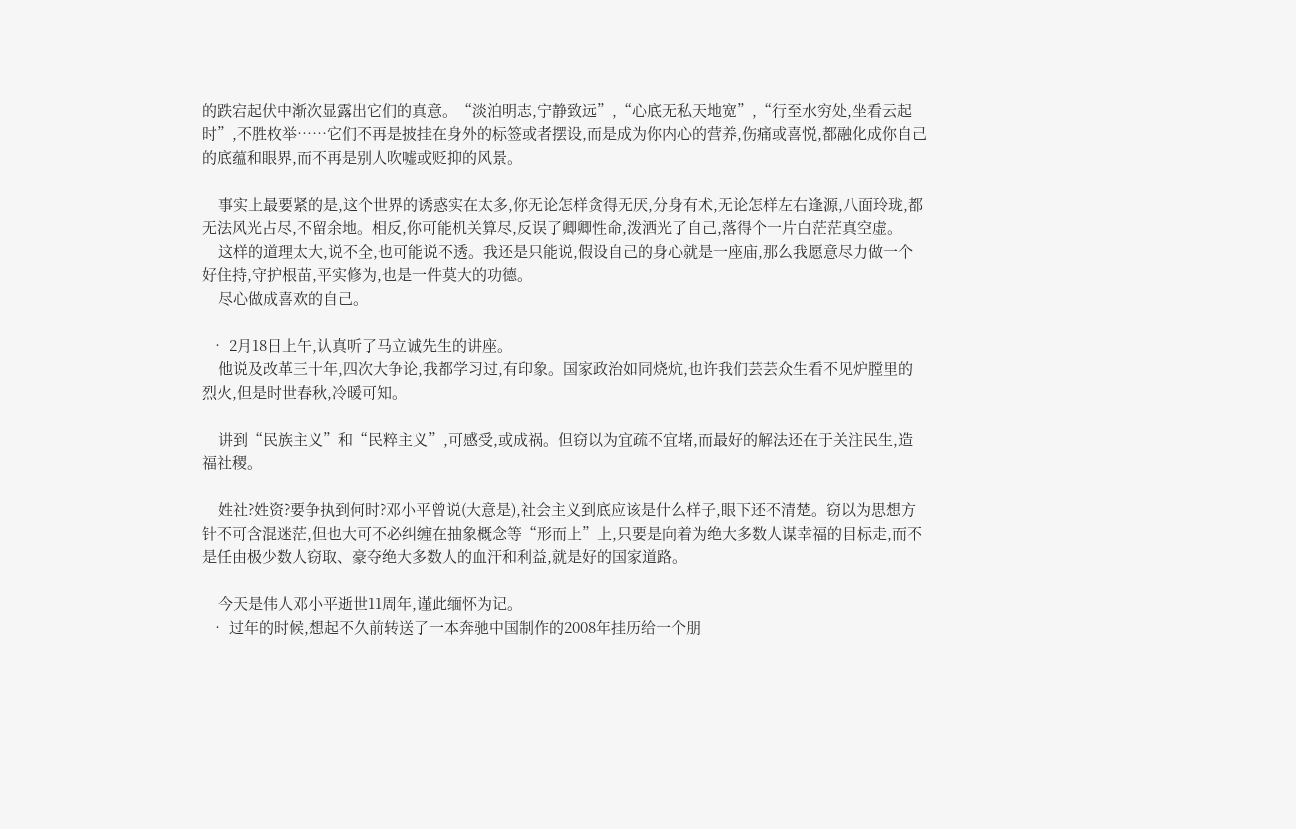的跌宕起伏中渐次显露出它们的真意。“淡泊明志,宁静致远”,“心底无私天地宽”,“行至水穷处,坐看云起时”,不胜枚举……它们不再是披挂在身外的标签或者摆设,而是成为你内心的营养,伤痛或喜悦,都融化成你自己的底蕴和眼界,而不再是别人吹嘘或贬抑的风景。

    事实上最要紧的是,这个世界的诱惑实在太多,你无论怎样贪得无厌,分身有术,无论怎样左右逢源,八面玲珑,都无法风光占尽,不留余地。相反,你可能机关算尽,反误了卿卿性命,泼洒光了自己,落得个一片白茫茫真空虚。
    这样的道理太大,说不全,也可能说不透。我还是只能说,假设自己的身心就是一座庙,那么我愿意尽力做一个好住持,守护根苗,平实修为,也是一件莫大的功德。
    尽心做成喜欢的自己。

  • 2月18日上午,认真听了马立诚先生的讲座。
    他说及改革三十年,四次大争论,我都学习过,有印象。国家政治如同烧炕,也许我们芸芸众生看不见炉膛里的烈火,但是时世春秋,冷暖可知。

    讲到“民族主义”和“民粹主义”,可感受,或成祸。但窃以为宜疏不宜堵,而最好的解法还在于关注民生,造福社稷。

    姓社?姓资?要争执到何时?邓小平曾说(大意是),社会主义到底应该是什么样子,眼下还不清楚。窃以为思想方针不可含混迷茫,但也大可不必纠缠在抽象概念等“形而上”上,只要是向着为绝大多数人谋幸福的目标走,而不是任由极少数人窃取、豪夺绝大多数人的血汗和利益,就是好的国家道路。

    今天是伟人邓小平逝世11周年,谨此缅怀为记。
  • 过年的时候,想起不久前转送了一本奔驰中国制作的2008年挂历给一个朋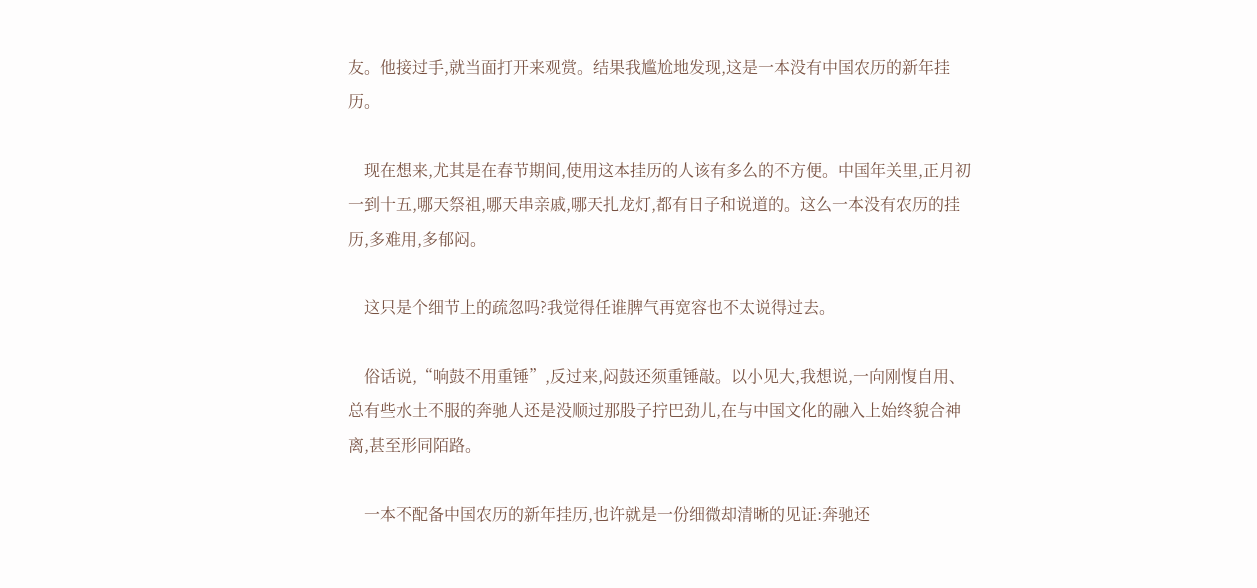友。他接过手,就当面打开来观赏。结果我尴尬地发现,这是一本没有中国农历的新年挂历。

    现在想来,尤其是在春节期间,使用这本挂历的人该有多么的不方便。中国年关里,正月初一到十五,哪天祭祖,哪天串亲戚,哪天扎龙灯,都有日子和说道的。这么一本没有农历的挂历,多难用,多郁闷。

    这只是个细节上的疏忽吗?我觉得任谁脾气再宽容也不太说得过去。

    俗话说,“响鼓不用重锤”,反过来,闷鼓还须重锤敲。以小见大,我想说,一向刚愎自用、总有些水土不服的奔驰人还是没顺过那股子拧巴劲儿,在与中国文化的融入上始终貌合神离,甚至形同陌路。

    一本不配备中国农历的新年挂历,也许就是一份细微却清晰的见证:奔驰还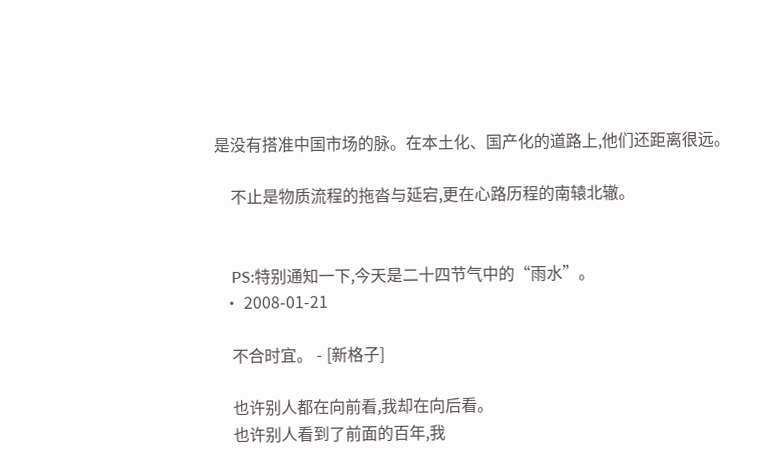是没有搭准中国市场的脉。在本土化、国产化的道路上,他们还距离很远。

    不止是物质流程的拖沓与延宕,更在心路历程的南辕北辙。


    PS:特别通知一下,今天是二十四节气中的“雨水”。
  • 2008-01-21

    不合时宜。 - [新格子]

    也许别人都在向前看,我却在向后看。
    也许别人看到了前面的百年,我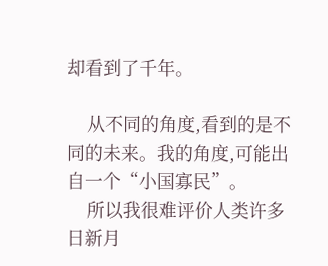却看到了千年。

    从不同的角度,看到的是不同的未来。我的角度,可能出自一个“小国寡民”。
    所以我很难评价人类许多日新月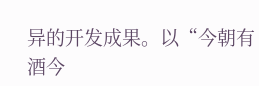异的开发成果。以“今朝有酒今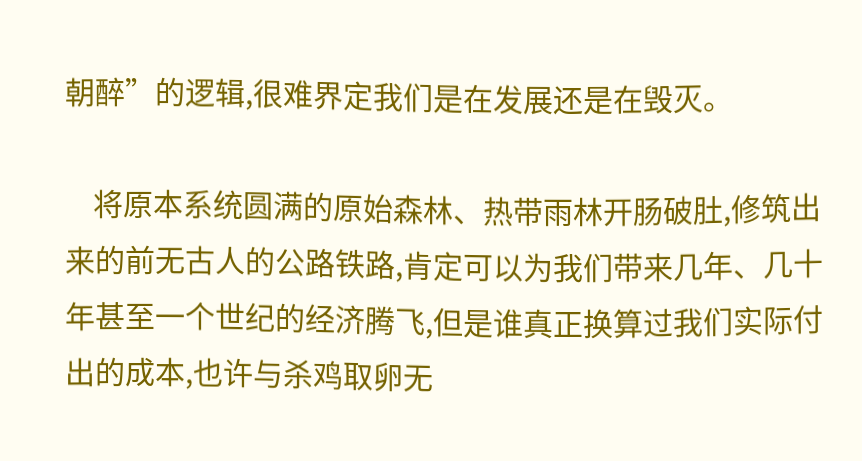朝醉”的逻辑,很难界定我们是在发展还是在毁灭。

    将原本系统圆满的原始森林、热带雨林开肠破肚,修筑出来的前无古人的公路铁路,肯定可以为我们带来几年、几十年甚至一个世纪的经济腾飞,但是谁真正换算过我们实际付出的成本,也许与杀鸡取卵无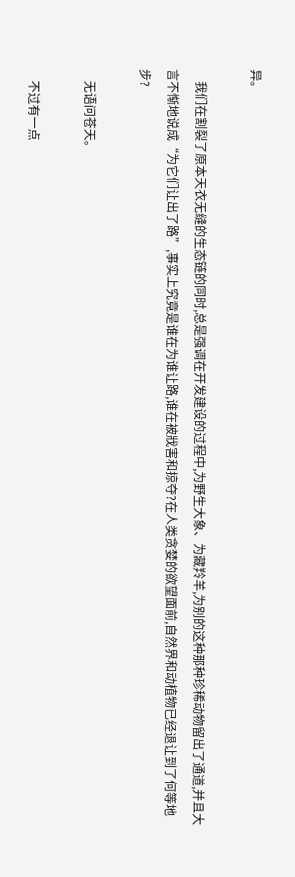异。

    我们在割裂了原本天衣无缝的生态链的同时,总是强调在开发建设的过程中,为野生大象、为藏羚羊,为别的这种那种珍稀动物留出了通道,并且大言不惭地说成“为它们让出了路”,事实上究竟是谁在为谁让路,谁在被戕害和掠夺?在人类贪婪的欲望面前,自然界和动植物已经退让到了何等地步?

    无语问苍天。

    不过有一点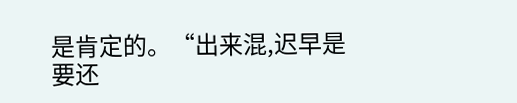是肯定的。“出来混,迟早是要还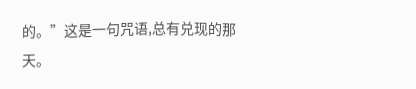的。”这是一句咒语,总有兑现的那天。